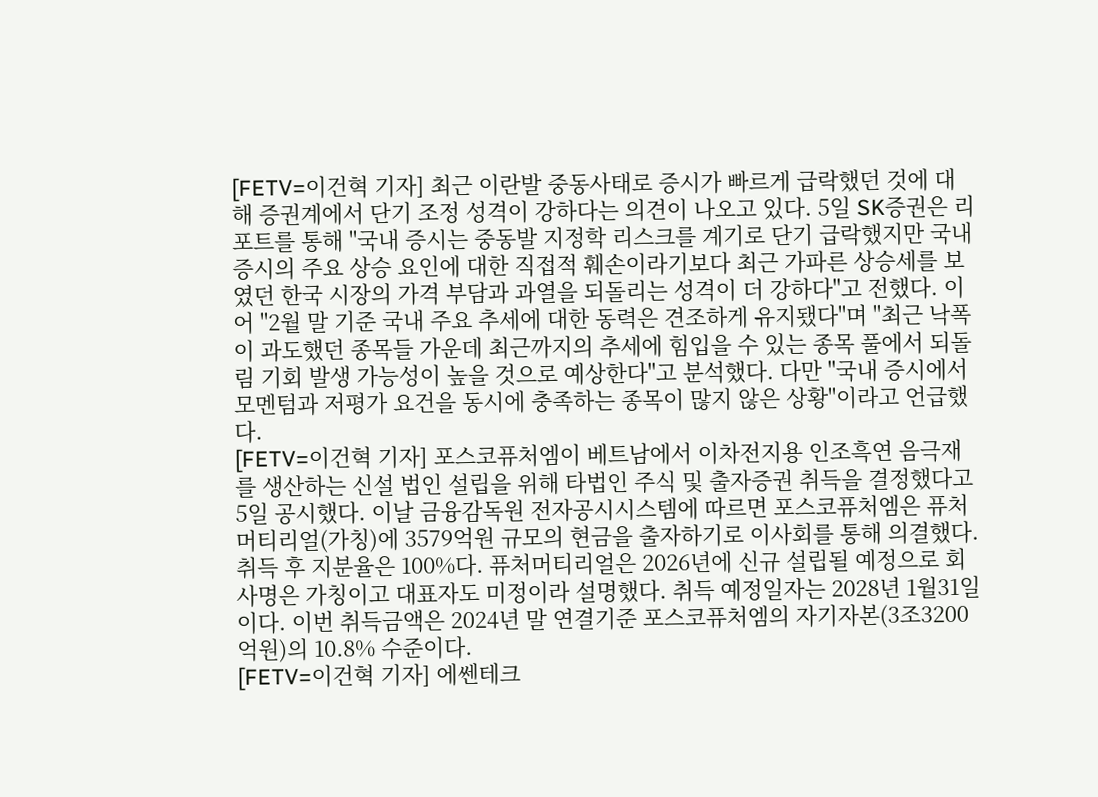[FETV=이건혁 기자] 최근 이란발 중동사태로 증시가 빠르게 급락했던 것에 대해 증권계에서 단기 조정 성격이 강하다는 의견이 나오고 있다. 5일 SK증권은 리포트를 통해 "국내 증시는 중동발 지정학 리스크를 계기로 단기 급락했지만 국내 증시의 주요 상승 요인에 대한 직접적 훼손이라기보다 최근 가파른 상승세를 보였던 한국 시장의 가격 부담과 과열을 되돌리는 성격이 더 강하다"고 전했다. 이어 "2월 말 기준 국내 주요 추세에 대한 동력은 견조하게 유지됐다"며 "최근 낙폭이 과도했던 종목들 가운데 최근까지의 추세에 힘입을 수 있는 종목 풀에서 되돌림 기회 발생 가능성이 높을 것으로 예상한다"고 분석했다. 다만 "국내 증시에서 모멘텀과 저평가 요건을 동시에 충족하는 종목이 많지 않은 상황"이라고 언급했다.
[FETV=이건혁 기자] 포스코퓨처엠이 베트남에서 이차전지용 인조흑연 음극재를 생산하는 신설 법인 설립을 위해 타법인 주식 및 출자증권 취득을 결정했다고 5일 공시했다. 이날 금융감독원 전자공시시스템에 따르면 포스코퓨처엠은 퓨처머티리얼(가칭)에 3579억원 규모의 현금을 출자하기로 이사회를 통해 의결했다. 취득 후 지분율은 100%다. 퓨처머티리얼은 2026년에 신규 설립될 예정으로 회사명은 가칭이고 대표자도 미정이라 설명했다. 취득 예정일자는 2028년 1월31일이다. 이번 취득금액은 2024년 말 연결기준 포스코퓨처엠의 자기자본(3조3200억원)의 10.8% 수준이다.
[FETV=이건혁 기자] 에쎈테크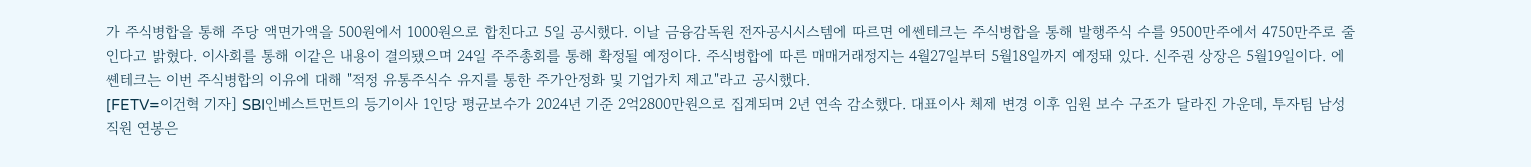가 주식병합을 통해 주당 액면가액을 500원에서 1000원으로 합친다고 5일 공시했다. 이날 금융감독원 전자공시시스템에 따르면 에쎈테크는 주식병합을 통해 발행주식 수를 9500만주에서 4750만주로 줄인다고 밝혔다. 이사회를 통해 이같은 내용이 결의됐으며 24일 주주총회를 통해 확정될 예정이다. 주식병합에 따른 매매거래정지는 4월27일부터 5월18일까지 예정돼 있다. 신주권 상장은 5월19일이다. 에쏀테크는 이번 주식병합의 이유에 대해 "적정 유통주식수 유지를 통한 주가안정화 및 기업가치 제고"라고 공시했다.
[FETV=이건혁 기자] SBI인베스트먼트의 등기이사 1인당 평균보수가 2024년 기준 2억2800만원으로 집계되며 2년 연속 감소했다. 대표이사 체제 변경 이후 임원 보수 구조가 달라진 가운데, 투자팀 남성 직원 연봉은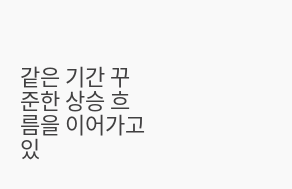같은 기간 꾸준한 상승 흐름을 이어가고 있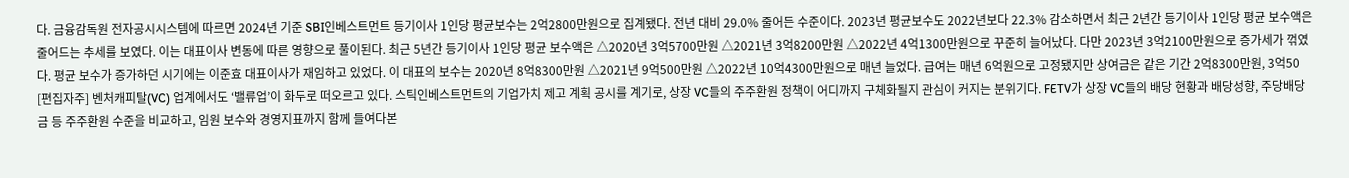다. 금융감독원 전자공시시스템에 따르면 2024년 기준 SBI인베스트먼트 등기이사 1인당 평균보수는 2억2800만원으로 집계됐다. 전년 대비 29.0% 줄어든 수준이다. 2023년 평균보수도 2022년보다 22.3% 감소하면서 최근 2년간 등기이사 1인당 평균 보수액은 줄어드는 추세를 보였다. 이는 대표이사 변동에 따른 영향으로 풀이된다. 최근 5년간 등기이사 1인당 평균 보수액은 △2020년 3억5700만원 △2021년 3억8200만원 △2022년 4억1300만원으로 꾸준히 늘어났다. 다만 2023년 3억2100만원으로 증가세가 꺾였다. 평균 보수가 증가하던 시기에는 이준효 대표이사가 재임하고 있었다. 이 대표의 보수는 2020년 8억8300만원 △2021년 9억500만원 △2022년 10억4300만원으로 매년 늘었다. 급여는 매년 6억원으로 고정됐지만 상여금은 같은 기간 2억8300만원, 3억50
[편집자주] 벤처캐피탈(VC) 업계에서도 ‘밸류업’이 화두로 떠오르고 있다. 스틱인베스트먼트의 기업가치 제고 계획 공시를 계기로, 상장 VC들의 주주환원 정책이 어디까지 구체화될지 관심이 커지는 분위기다. FETV가 상장 VC들의 배당 현황과 배당성향, 주당배당금 등 주주환원 수준을 비교하고, 임원 보수와 경영지표까지 함께 들여다본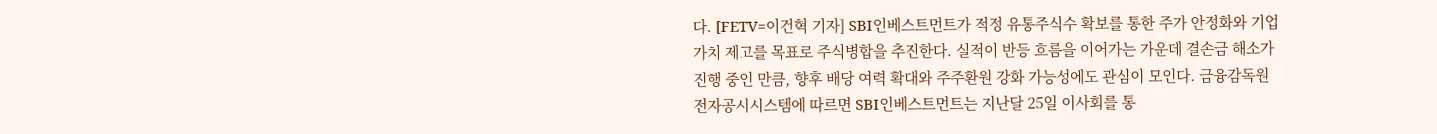다. [FETV=이건혁 기자] SBI인베스트먼트가 적정 유통주식수 확보를 통한 주가 안정화와 기업가치 제고를 목표로 주식병합을 추진한다. 실적이 반등 흐름을 이어가는 가운데 결손금 해소가 진행 중인 만큼, 향후 배당 여력 확대와 주주환원 강화 가능성에도 관심이 모인다. 금융감독원 전자공시시스템에 따르면 SBI인베스트먼트는 지난달 25일 이사회를 통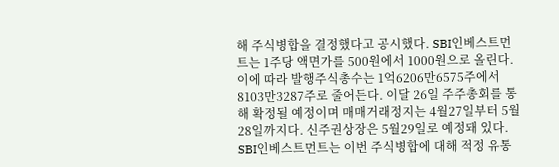해 주식병합을 결정했다고 공시했다. SBI인베스트먼트는 1주당 액면가를 500원에서 1000원으로 올린다. 이에 따라 발행주식총수는 1억6206만6575주에서 8103만3287주로 줄어든다. 이달 26일 주주총회를 통해 확정될 예정이며 매매거래정지는 4월27일부터 5월28일까지다. 신주권상장은 5월29일로 예정돼 있다. SBI인베스트먼트는 이번 주식병합에 대해 적정 유통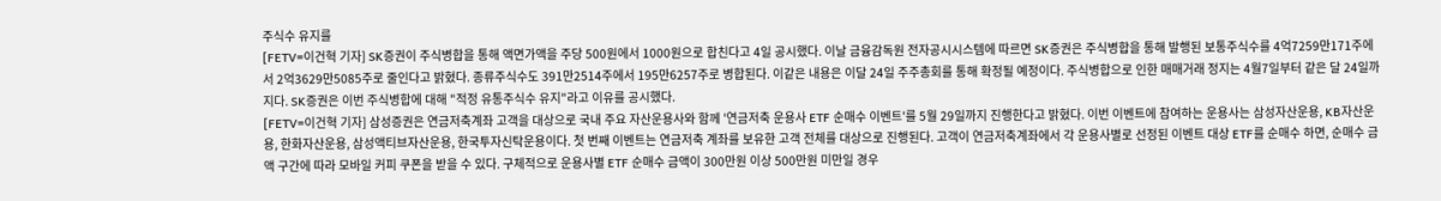주식수 유지를
[FETV=이건혁 기자] SK증권이 주식병합을 통해 액면가액을 주당 500원에서 1000원으로 합친다고 4일 공시했다. 이날 금융감독원 전자공시시스템에 따르면 SK증권은 주식병합을 통해 발행된 보통주식수를 4억7259만171주에서 2억3629만5085주로 줄인다고 밝혔다. 종류주식수도 391만2514주에서 195만6257주로 병합된다. 이같은 내용은 이달 24일 주주총회를 통해 확정될 예정이다. 주식병합으로 인한 매매거래 정지는 4월7일부터 같은 달 24일까지다. SK증권은 이번 주식병합에 대해 "적정 유통주식수 유지"라고 이유를 공시했다.
[FETV=이건혁 기자] 삼성증권은 연금저축계좌 고객을 대상으로 국내 주요 자산운용사와 함께 '연금저축 운용사 ETF 순매수 이벤트'를 5월 29일까지 진행한다고 밝혔다. 이번 이벤트에 참여하는 운용사는 삼성자산운용, KB자산운용, 한화자산운용, 삼성액티브자산운용, 한국투자신탁운용이다. 첫 번째 이벤트는 연금저축 계좌를 보유한 고객 전체를 대상으로 진행된다. 고객이 연금저축계좌에서 각 운용사별로 선정된 이벤트 대상 ETF를 순매수 하면, 순매수 금액 구간에 따라 모바일 커피 쿠폰을 받을 수 있다. 구체적으로 운용사별 ETF 순매수 금액이 300만원 이상 500만원 미만일 경우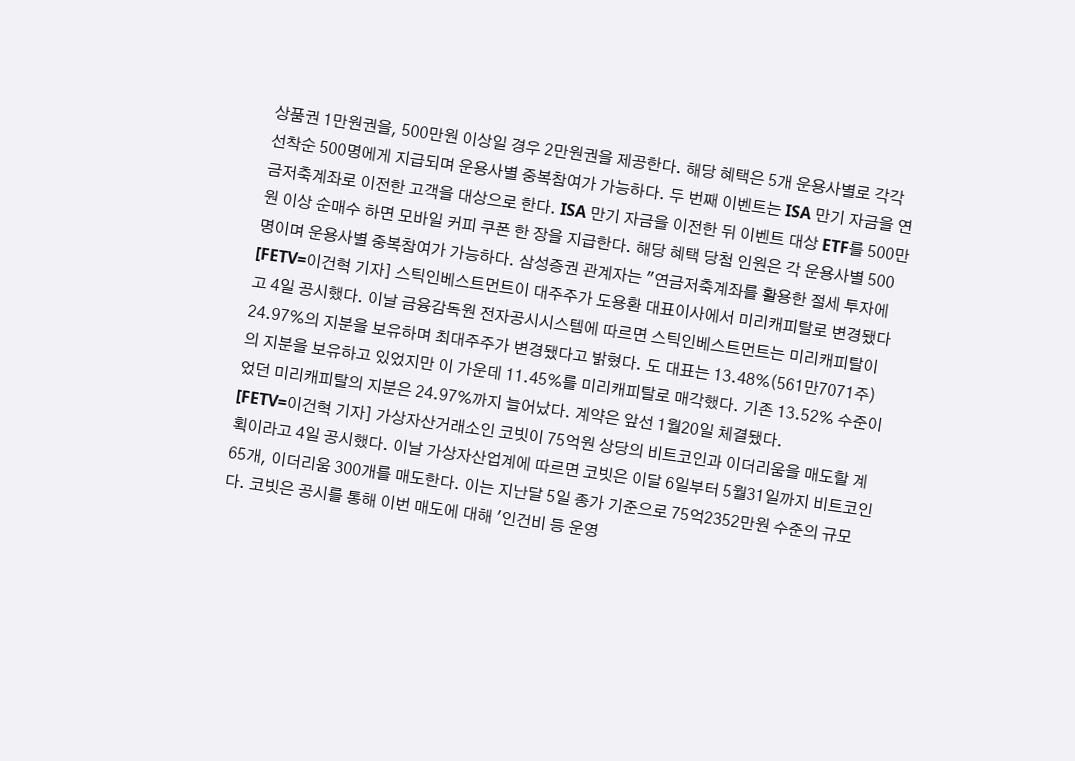상품권 1만원권을, 500만원 이상일 경우 2만원권을 제공한다. 해당 혜택은 5개 운용사별로 각각 선착순 500명에게 지급되며 운용사별 중복참여가 가능하다. 두 번째 이벤트는 ISA 만기 자금을 연금저축계좌로 이전한 고객을 대상으로 한다. ISA 만기 자금을 이전한 뒤 이벤트 대상 ETF를 500만원 이상 순매수 하면 모바일 커피 쿠폰 한 장을 지급한다. 해당 혜택 당첨 인원은 각 운용사별 500명이며 운용사별 중복참여가 가능하다. 삼성증권 관계자는 "연금저축계좌를 활용한 절세 투자에
[FETV=이건혁 기자] 스틱인베스트먼트이 대주주가 도용환 대표이사에서 미리캐피탈로 변경됐다고 4일 공시했다. 이날 금융감독원 전자공시시스템에 따르면 스틱인베스트먼트는 미리캐피탈이 24.97%의 지분을 보유하며 최대주주가 변경됐다고 밝혔다. 도 대표는 13.48%(561만7071주)의 지분을 보유하고 있었지만 이 가운데 11.45%를 미리캐피탈로 매각했다. 기존 13.52% 수준이었던 미리캐피탈의 지분은 24.97%까지 늘어났다. 계약은 앞선 1월20일 체결됐다.
[FETV=이건혁 기자] 가상자산거래소인 코빗이 75억원 상당의 비트코인과 이더리움을 매도할 계획이라고 4일 공시했다. 이날 가상자산업계에 따르면 코빗은 이달 6일부터 5월31일까지 비트코인 65개, 이더리움 300개를 매도한다. 이는 지난달 5일 종가 기준으로 75억2352만원 수준의 규모다. 코빗은 공시를 통해 이번 매도에 대해 '인건비 등 운영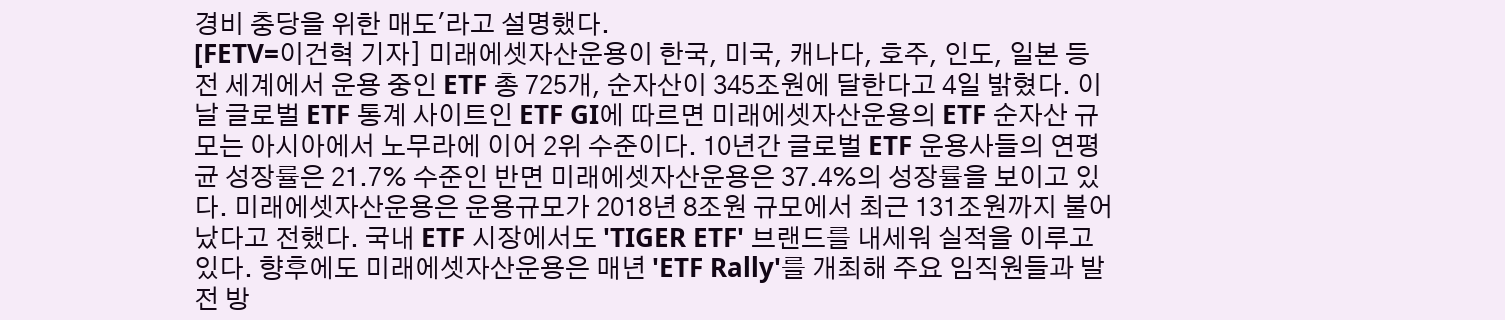경비 충당을 위한 매도'라고 설명했다.
[FETV=이건혁 기자] 미래에셋자산운용이 한국, 미국, 캐나다, 호주, 인도, 일본 등 전 세계에서 운용 중인 ETF 총 725개, 순자산이 345조원에 달한다고 4일 밝혔다. 이날 글로벌 ETF 통계 사이트인 ETF GI에 따르면 미래에셋자산운용의 ETF 순자산 규모는 아시아에서 노무라에 이어 2위 수준이다. 10년간 글로벌 ETF 운용사들의 연평균 성장률은 21.7% 수준인 반면 미래에셋자산운용은 37.4%의 성장률을 보이고 있다. 미래에셋자산운용은 운용규모가 2018년 8조원 규모에서 최근 131조원까지 불어났다고 전했다. 국내 ETF 시장에서도 'TIGER ETF' 브랜드를 내세워 실적을 이루고 있다. 향후에도 미래에셋자산운용은 매년 'ETF Rally'를 개최해 주요 임직원들과 발전 방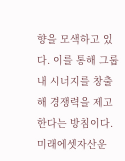향을 모색하고 있다. 이를 통해 그룹 내 시너지를 창출해 경쟁력을 제고한다는 방침이다. 미래에셋자산운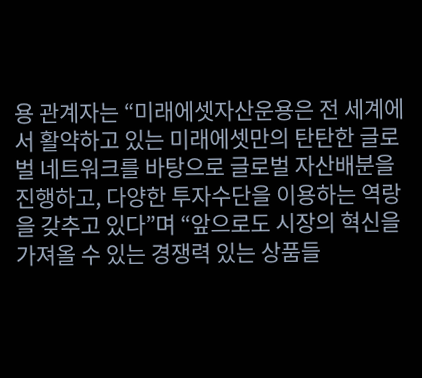용 관계자는 “미래에셋자산운용은 전 세계에서 활약하고 있는 미래에셋만의 탄탄한 글로벌 네트워크를 바탕으로 글로벌 자산배분을 진행하고, 다양한 투자수단을 이용하는 역랑을 갖추고 있다”며 “앞으로도 시장의 혁신을 가져올 수 있는 경쟁력 있는 상품들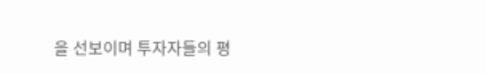을 선보이며 투자자들의 평